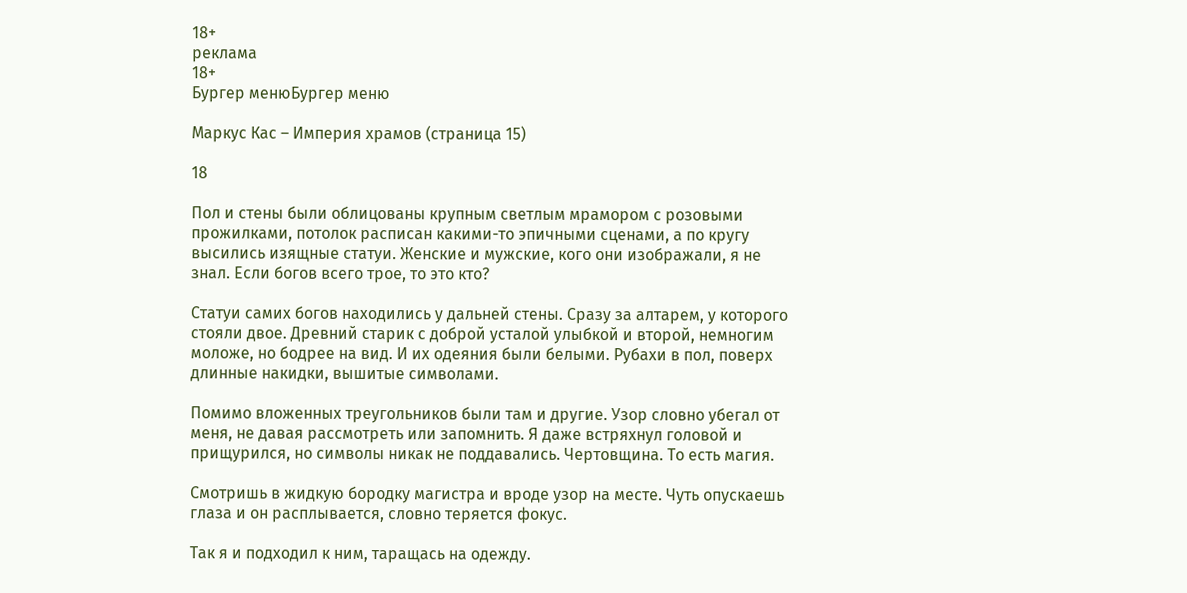18+
реклама
18+
Бургер менюБургер меню

Маркус Кас – Империя храмов (страница 15)

18

Пол и стены были облицованы крупным светлым мрамором с розовыми прожилками, потолок расписан какими-то эпичными сценами, а по кругу высились изящные статуи. Женские и мужские, кого они изображали, я не знал. Если богов всего трое, то это кто?

Статуи самих богов находились у дальней стены. Сразу за алтарем, у которого стояли двое. Древний старик с доброй усталой улыбкой и второй, немногим моложе, но бодрее на вид. И их одеяния были белыми. Рубахи в пол, поверх длинные накидки, вышитые символами.

Помимо вложенных треугольников были там и другие. Узор словно убегал от меня, не давая рассмотреть или запомнить. Я даже встряхнул головой и прищурился, но символы никак не поддавались. Чертовщина. То есть магия.

Смотришь в жидкую бородку магистра и вроде узор на месте. Чуть опускаешь глаза и он расплывается, словно теряется фокус.

Так я и подходил к ним, таращась на одежду.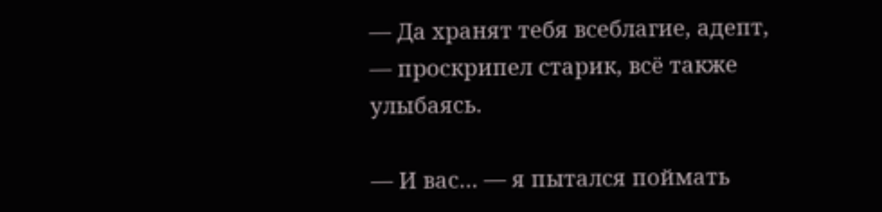— Да хранят тебя всеблагие, адепт, — проскрипел старик, всё также улыбаясь.

— И вас… — я пытался поймать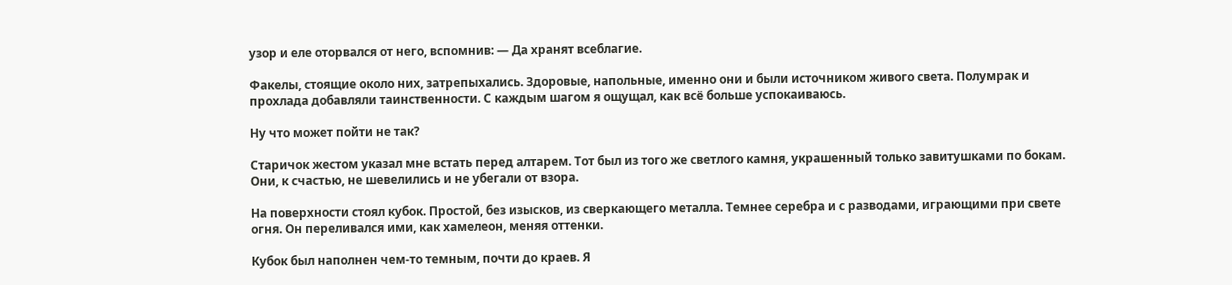узор и еле оторвался от него, вспомнив: — Да хранят всеблагие.

Факелы, стоящие около них, затрепыхались. Здоровые, напольные, именно они и были источником живого света. Полумрак и прохлада добавляли таинственности. С каждым шагом я ощущал, как всё больше успокаиваюсь.

Ну что может пойти не так?

Старичок жестом указал мне встать перед алтарем. Тот был из того же светлого камня, украшенный только завитушками по бокам. Они, к счастью, не шевелились и не убегали от взора.

На поверхности стоял кубок. Простой, без изысков, из сверкающего металла. Темнее серебра и с разводами, играющими при свете огня. Он переливался ими, как хамелеон, меняя оттенки.

Кубок был наполнен чем-то темным, почти до краев. Я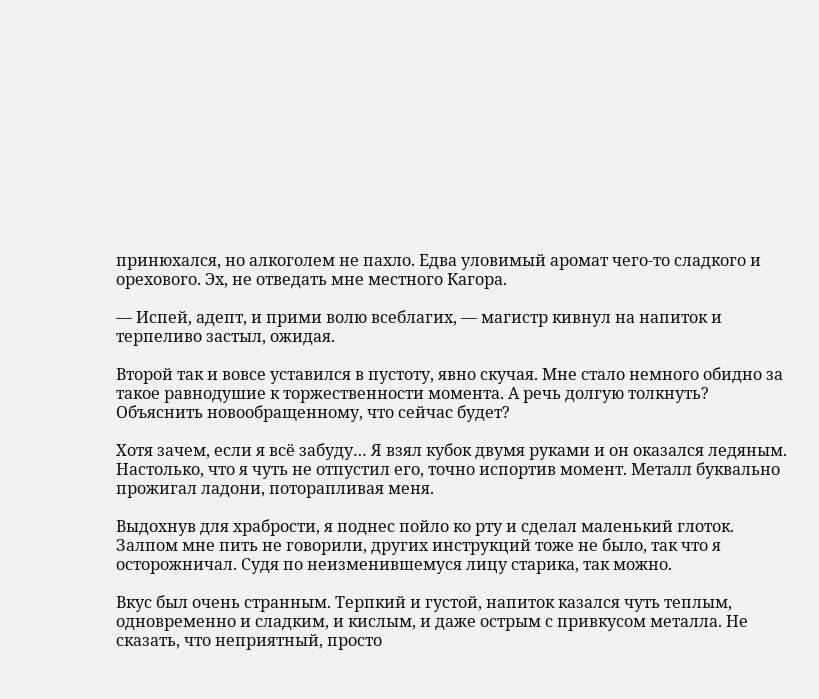принюхался, но алкоголем не пахло. Едва уловимый аромат чего-то сладкого и орехового. Эх, не отведать мне местного Кагора.

— Испей, адепт, и прими волю всеблагих, — магистр кивнул на напиток и терпеливо застыл, ожидая.

Второй так и вовсе уставился в пустоту, явно скучая. Мне стало немного обидно за такое равнодушие к торжественности момента. А речь долгую толкнуть? Объяснить новообращенному, что сейчас будет?

Хотя зачем, если я всё забуду… Я взял кубок двумя руками и он оказался ледяным. Настолько, что я чуть не отпустил его, точно испортив момент. Металл буквально прожигал ладони, поторапливая меня.

Выдохнув для храбрости, я поднес пойло ко рту и сделал маленький глоток. Залпом мне пить не говорили, других инструкций тоже не было, так что я осторожничал. Судя по неизменившемуся лицу старика, так можно.

Вкус был очень странным. Терпкий и густой, напиток казался чуть теплым, одновременно и сладким, и кислым, и даже острым с привкусом металла. Не сказать, что неприятный, просто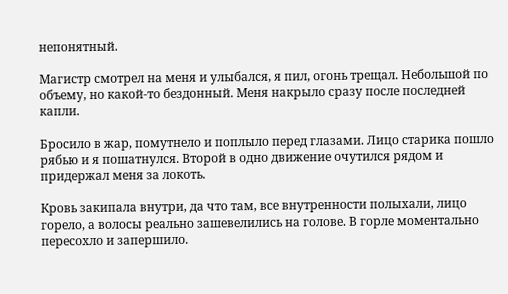непонятный.

Магистр смотрел на меня и улыбался, я пил, огонь трещал. Небольшой по объему, но какой-то бездонный. Меня накрыло сразу после последней капли.

Бросило в жар, помутнело и поплыло перед глазами. Лицо старика пошло рябью и я пошатнулся. Второй в одно движение очутился рядом и придержал меня за локоть.

Кровь закипала внутри, да что там, все внутренности полыхали, лицо горело, а волосы реально зашевелились на голове. В горле моментально пересохло и запершило.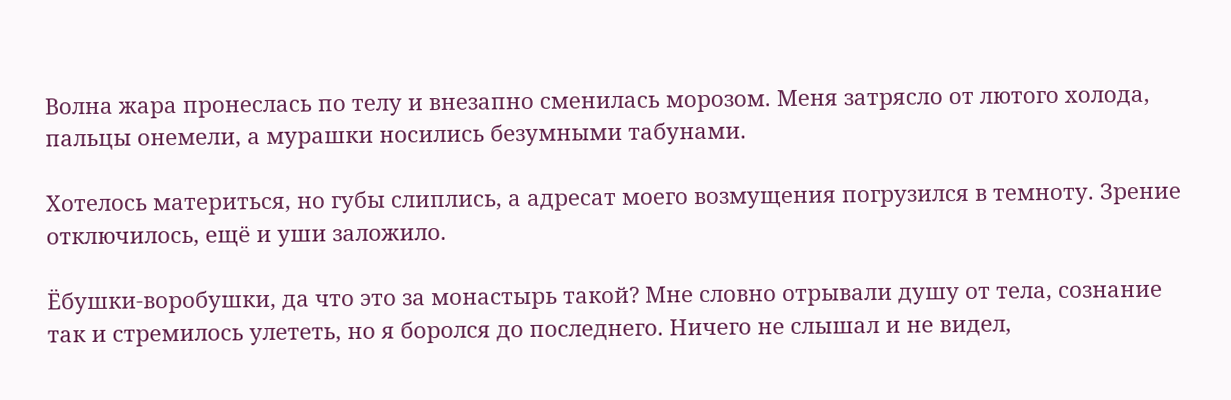Волна жара пронеслась по телу и внезапно сменилась морозом. Меня затрясло от лютого холода, пальцы онемели, а мурашки носились безумными табунами.

Хотелось материться, но губы слиплись, а адресат моего возмущения погрузился в темноту. Зрение отключилось, ещё и уши заложило.

Ёбушки-воробушки, да что это за монастырь такой? Мне словно отрывали душу от тела, сознание так и стремилось улететь, но я боролся до последнего. Ничего не слышал и не видел,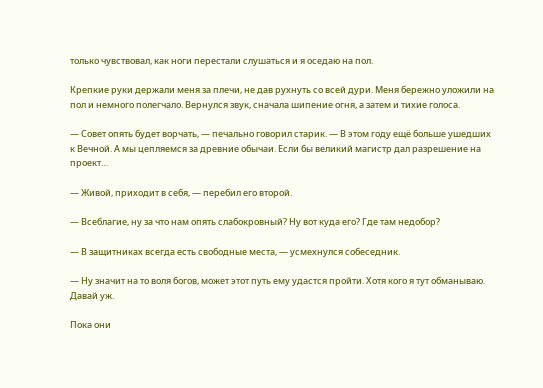только чувствовал, как ноги перестали слушаться и я оседаю на пол.

Крепкие руки держали меня за плечи, не дав рухнуть со всей дури. Меня бережно уложили на пол и немного полегчало. Вернулся звук, сначала шипение огня, а затем и тихие голоса.

— Совет опять будет ворчать, — печально говорил старик. — В этом году ещё больше ушедших к Вечной. А мы цепляемся за древние обычаи. Если бы великий магистр дал разрешение на проект…

— Живой, приходит в себя, — перебил его второй.

— Всеблагие, ну за что нам опять слабокровный? Ну вот куда его? Где там недобор?

— В защитниках всегда есть свободные места, — усмехнулся собеседник.

— Ну значит на то воля богов, может этот путь ему удастся пройти. Хотя кого я тут обманываю. Давай уж.

Пока они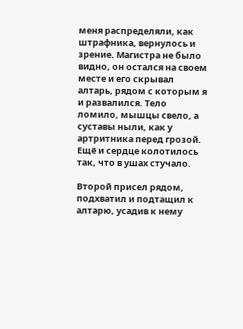меня распределяли, как штрафника, вернулось и зрение. Магистра не было видно, он остался на своем месте и его скрывал алтарь, рядом с которым я и развалился. Тело ломило, мышцы свело, а суставы ныли, как у артритника перед грозой. Ещё и сердце колотилось так, что в ушах стучало.

Второй присел рядом, подхватил и подтащил к алтарю, усадив к нему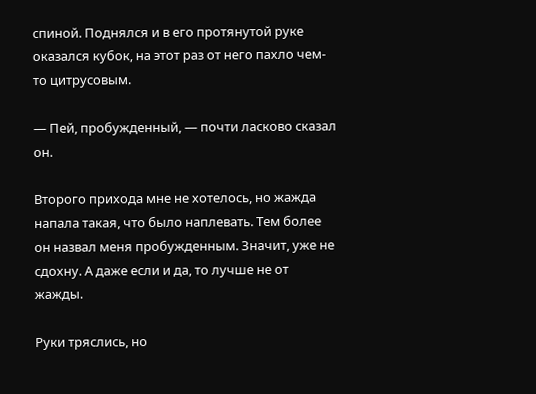спиной. Поднялся и в его протянутой руке оказался кубок, на этот раз от него пахло чем-то цитрусовым.

— Пей, пробужденный, — почти ласково сказал он.

Второго прихода мне не хотелось, но жажда напала такая, что было наплевать. Тем более он назвал меня пробужденным. Значит, уже не сдохну. А даже если и да, то лучше не от жажды.

Руки тряслись, но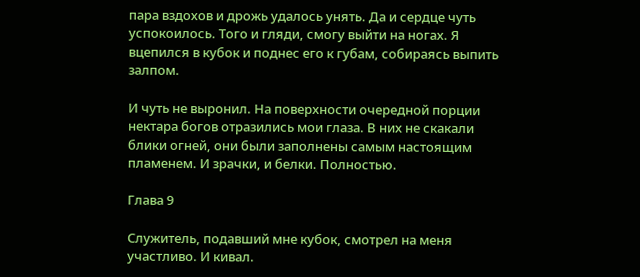пара вздохов и дрожь удалось унять. Да и сердце чуть успокоилось. Того и гляди, смогу выйти на ногах. Я вцепился в кубок и поднес его к губам, собираясь выпить залпом.

И чуть не выронил. На поверхности очередной порции нектара богов отразились мои глаза. В них не скакали блики огней, они были заполнены самым настоящим пламенем. И зрачки, и белки. Полностью.

Глава 9

Служитель, подавший мне кубок, смотрел на меня участливо. И кивал.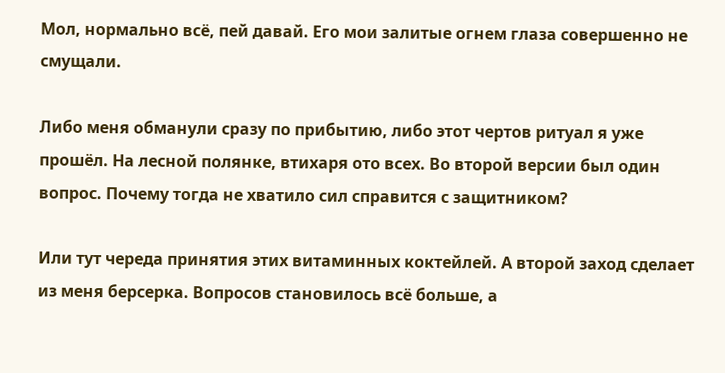Мол, нормально всё, пей давай. Его мои залитые огнем глаза совершенно не смущали.

Либо меня обманули сразу по прибытию, либо этот чертов ритуал я уже прошёл. На лесной полянке, втихаря ото всех. Во второй версии был один вопрос. Почему тогда не хватило сил справится с защитником?

Или тут череда принятия этих витаминных коктейлей. А второй заход сделает из меня берсерка. Вопросов становилось всё больше, а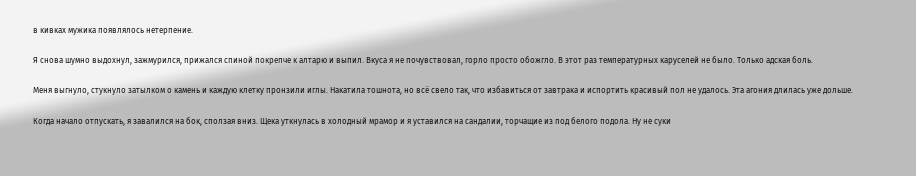в кивках мужика появлялось нетерпение.

Я снова шумно выдохнул, зажмурился, прижался спиной покрепче к алтарю и выпил. Вкуса я не почувствовал, горло просто обожгло. В этот раз температурных каруселей не было. Только адская боль.

Меня выгнуло, стукнуло затылком о камень и каждую клетку пронзили иглы. Накатила тошнота, но всё свело так, что избавиться от завтрака и испортить красивый пол не удалось. Эта агония длилась уже дольше.

Когда начало отпускать, я завалился на бок, сползая вниз. Щека уткнулась в холодный мрамор и я уставился на сандалии, торчащие из под белого подола. Ну не суки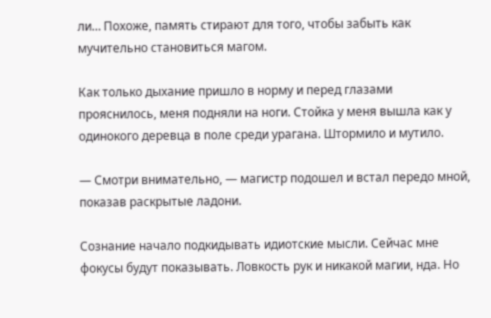ли… Похоже, память стирают для того, чтобы забыть как мучительно становиться магом.

Как только дыхание пришло в норму и перед глазами прояснилось, меня подняли на ноги. Стойка у меня вышла как у одинокого деревца в поле среди урагана. Штормило и мутило.

— Смотри внимательно, — магистр подошел и встал передо мной, показав раскрытые ладони.

Сознание начало подкидывать идиотские мысли. Сейчас мне фокусы будут показывать. Ловкость рук и никакой магии, нда. Но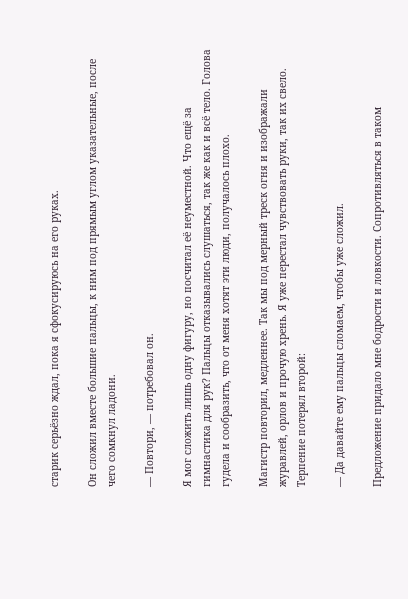старик серьёзно ждал, пока я сфокусируюсь на его руках.

Он сложил вместе большие пальцы, к ним под прямым углом указательные, после чего сомкнул ладони.

— Повтори, — потребовал он.

Я мог сложить лишь одну фигуру, но посчитал её неуместной. Что ещё за гимнастика для рук? Пальцы отказывались слушаться, так же как и всё тело. Голова гудела и сообразить, что от меня хотят эти люди, получалось плохо.

Магистр повторил, медленнее. Так мы под мерный треск огня и изображали журавлей, орлов и прочую хрень. Я уже перестал чувствовать руки, так их свело. Терпение потерял второй:

— Да давайте ему пальцы сломаем, чтобы уже сложил.

Предложение придало мне бодрости и ловкости. Сопротивляться в таком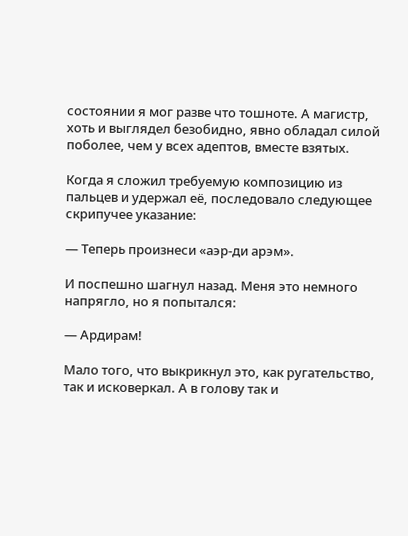состоянии я мог разве что тошноте. А магистр, хоть и выглядел безобидно, явно обладал силой поболее, чем у всех адептов, вместе взятых.

Когда я сложил требуемую композицию из пальцев и удержал её, последовало следующее скрипучее указание:

— Теперь произнеси «аэр-ди арэм».

И поспешно шагнул назад. Меня это немного напрягло, но я попытался:

— Ардирам!

Мало того, что выкрикнул это, как ругательство, так и исковеркал. А в голову так и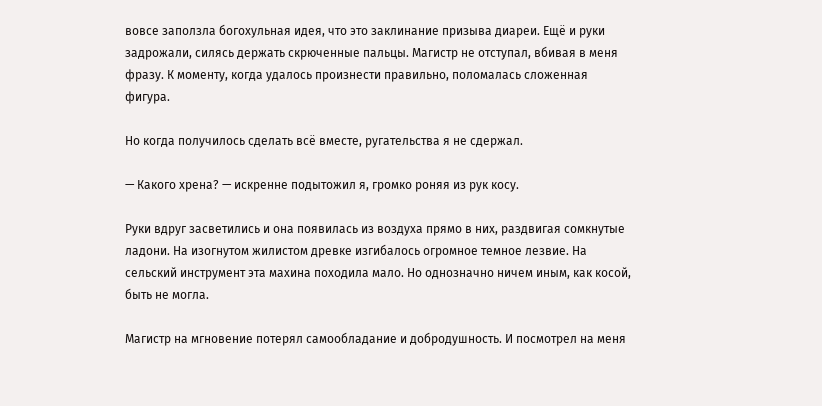вовсе заползла богохульная идея, что это заклинание призыва диареи. Ещё и руки задрожали, силясь держать скрюченные пальцы. Магистр не отступал, вбивая в меня фразу. К моменту, когда удалось произнести правильно, поломалась сложенная фигура.

Но когда получилось сделать всё вместе, ругательства я не сдержал.

— Какого хрена? — искренне подытожил я, громко роняя из рук косу.

Руки вдруг засветились и она появилась из воздуха прямо в них, раздвигая сомкнутые ладони. На изогнутом жилистом древке изгибалось огромное темное лезвие. На сельский инструмент эта махина походила мало. Но однозначно ничем иным, как косой, быть не могла.

Магистр на мгновение потерял самообладание и добродушность. И посмотрел на меня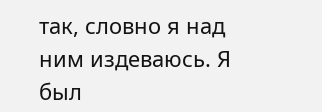так, словно я над ним издеваюсь. Я был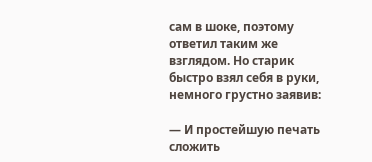сам в шоке, поэтому ответил таким же взглядом. Но старик быстро взял себя в руки, немного грустно заявив:

— И простейшую печать сложить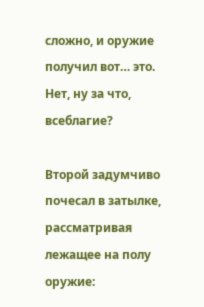сложно, и оружие получил вот… это. Нет, ну за что, всеблагие?

Второй задумчиво почесал в затылке, рассматривая лежащее на полу оружие: